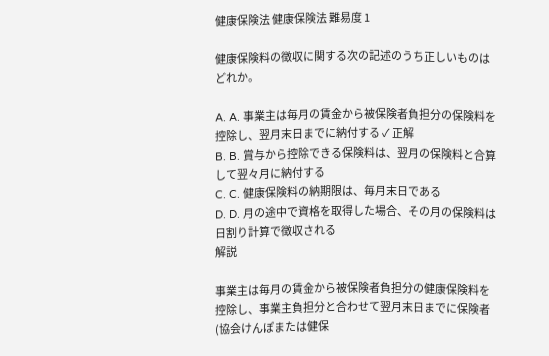健康保険法 健康保険法 難易度 1

健康保険料の徴収に関する次の記述のうち正しいものはどれか。

A. A. 事業主は毎月の賃金から被保険者負担分の保険料を控除し、翌月末日までに納付する ✓ 正解
B. B. 賞与から控除できる保険料は、翌月の保険料と合算して翌々月に納付する
C. C. 健康保険料の納期限は、毎月末日である
D. D. 月の途中で資格を取得した場合、その月の保険料は日割り計算で徴収される
解説

事業主は毎月の賃金から被保険者負担分の健康保険料を控除し、事業主負担分と合わせて翌月末日までに保険者(協会けんぽまたは健保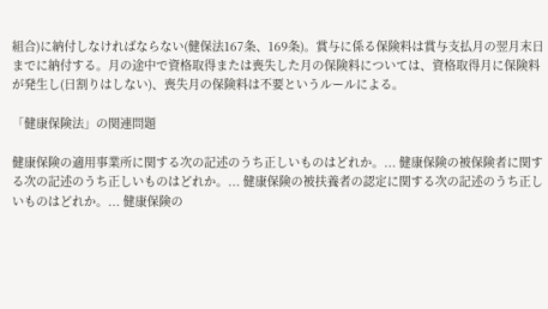組合)に納付しなければならない(健保法167条、169条)。賞与に係る保険料は賞与支払月の翌月末日までに納付する。月の途中で資格取得または喪失した月の保険料については、資格取得月に保険料が発生し(日割りはしない)、喪失月の保険料は不要というルールによる。

「健康保険法」の関連問題

健康保険の適用事業所に関する次の記述のうち正しいものはどれか。... 健康保険の被保険者に関する次の記述のうち正しいものはどれか。... 健康保険の被扶養者の認定に関する次の記述のうち正しいものはどれか。... 健康保険の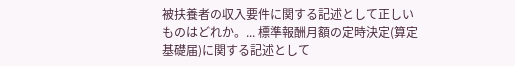被扶養者の収入要件に関する記述として正しいものはどれか。... 標準報酬月額の定時決定(算定基礎届)に関する記述として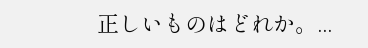正しいものはどれか。...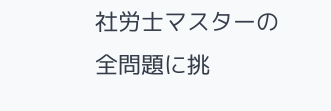社労士マスターの全問題に挑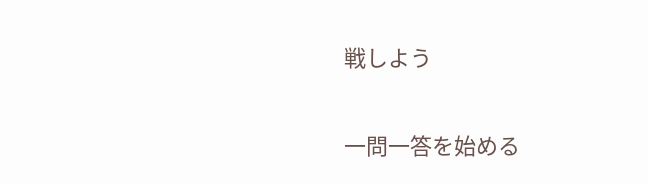戦しよう

一問一答を始める